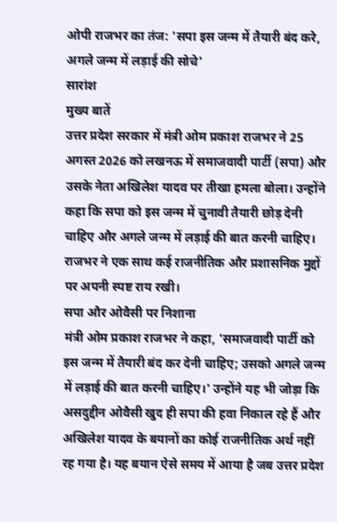ओपी राजभर का तंज: 'सपा इस जन्म में तैयारी बंद करे, अगले जन्म में लड़ाई की सोचे'
सारांश
मुख्य बातें
उत्तर प्रदेश सरकार में मंत्री ओम प्रकाश राजभर ने 25 अगस्त 2026 को लखनऊ में समाजवादी पार्टी (सपा) और उसके नेता अखिलेश यादव पर तीखा हमला बोला। उन्होंने कहा कि सपा को इस जन्म में चुनावी तैयारी छोड़ देनी चाहिए और अगले जन्म में लड़ाई की बात करनी चाहिए। राजभर ने एक साथ कई राजनीतिक और प्रशासनिक मुद्दों पर अपनी स्पष्ट राय रखी।
सपा और ओवैसी पर निशाना
मंत्री ओम प्रकाश राजभर ने कहा, 'समाजवादी पार्टी को इस जन्म में तैयारी बंद कर देनी चाहिए; उसको अगले जन्म में लड़ाई की बात करनी चाहिए।' उन्होंने यह भी जोड़ा कि असदुद्दीन ओवैसी खुद ही सपा की हवा निकाल रहे हैं और अखिलेश यादव के बयानों का कोई राजनीतिक अर्थ नहीं रह गया है। यह बयान ऐसे समय में आया है जब उत्तर प्रदेश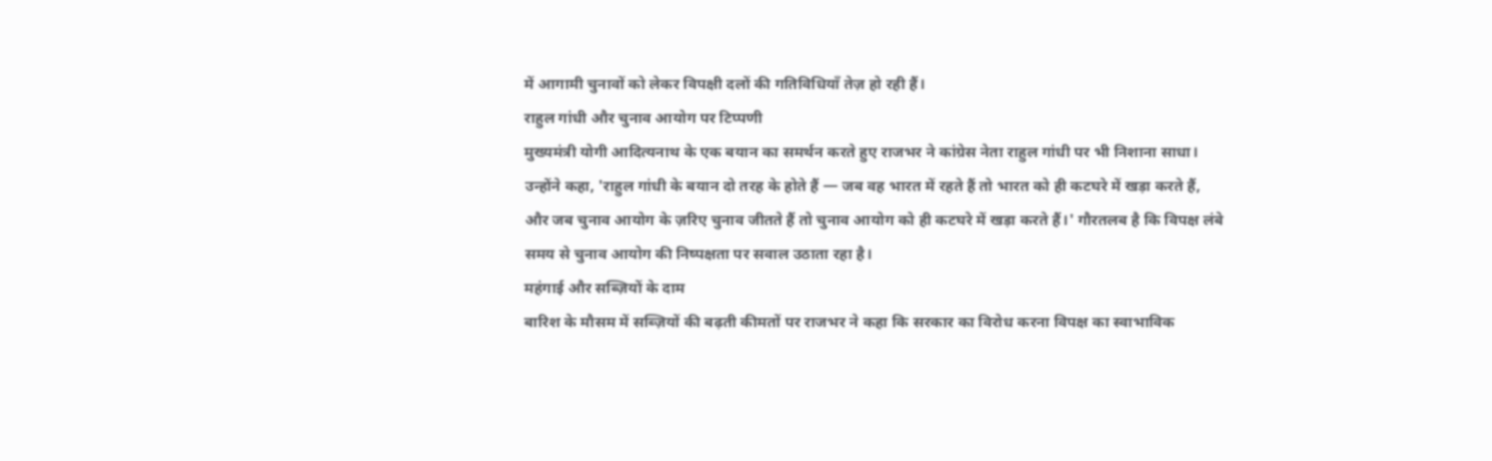में आगामी चुनावों को लेकर विपक्षी दलों की गतिविधियाँ तेज़ हो रही हैं।
राहुल गांधी और चुनाव आयोग पर टिप्पणी
मुख्यमंत्री योगी आदित्यनाथ के एक बयान का समर्थन करते हुए राजभर ने कांग्रेस नेता राहुल गांधी पर भी निशाना साधा। उन्होंने कहा, 'राहुल गांधी के बयान दो तरह के होते हैं — जब वह भारत में रहते हैं तो भारत को ही कटघरे में खड़ा करते हैं, और जब चुनाव आयोग के ज़रिए चुनाव जीतते हैं तो चुनाव आयोग को ही कटघरे में खड़ा करते हैं।' गौरतलब है कि विपक्ष लंबे समय से चुनाव आयोग की निष्पक्षता पर सवाल उठाता रहा है।
महंगाई और सब्ज़ियों के दाम
बारिश के मौसम में सब्ज़ियों की बढ़ती कीमतों पर राजभर ने कहा कि सरकार का विरोध करना विपक्ष का स्वाभाविक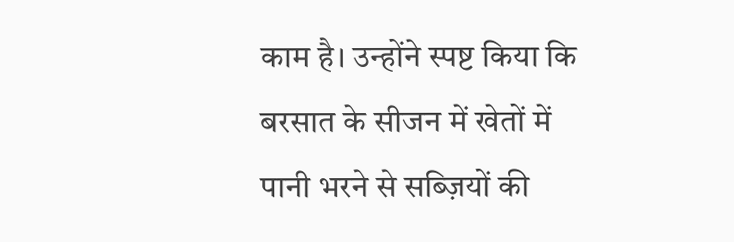काम है। उन्होंने स्पष्ट किया कि बरसात के सीजन में खेतों में पानी भरने से सब्ज़ियों की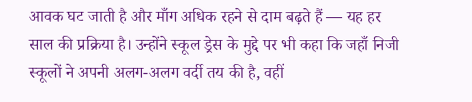आवक घट जाती है और माँग अधिक रहने से दाम बढ़ते हैं — यह हर साल की प्रक्रिया है। उन्होंने स्कूल ड्रेस के मुद्दे पर भी कहा कि जहाँ निजी स्कूलों ने अपनी अलग-अलग वर्दी तय की है, वहीं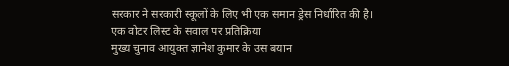सरकार ने सरकारी स्कूलों के लिए भी एक समान ड्रेस निर्धारित की है।
एक वोटर लिस्ट के सवाल पर प्रतिक्रिया
मुख्य चुनाव आयुक्त ज्ञानेश कुमार के उस बयान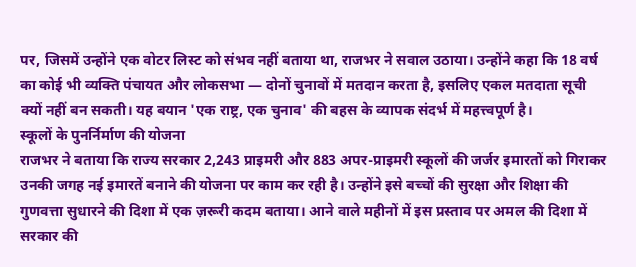पर, जिसमें उन्होंने एक वोटर लिस्ट को संभव नहीं बताया था, राजभर ने सवाल उठाया। उन्होंने कहा कि 18 वर्ष का कोई भी व्यक्ति पंचायत और लोकसभा — दोनों चुनावों में मतदान करता है, इसलिए एकल मतदाता सूची क्यों नहीं बन सकती। यह बयान 'एक राष्ट्र, एक चुनाव' की बहस के व्यापक संदर्भ में महत्त्वपूर्ण है।
स्कूलों के पुनर्निर्माण की योजना
राजभर ने बताया कि राज्य सरकार 2,243 प्राइमरी और 883 अपर-प्राइमरी स्कूलों की जर्जर इमारतों को गिराकर उनकी जगह नई इमारतें बनाने की योजना पर काम कर रही है। उन्होंने इसे बच्चों की सुरक्षा और शिक्षा की गुणवत्ता सुधारने की दिशा में एक ज़रूरी कदम बताया। आने वाले महीनों में इस प्रस्ताव पर अमल की दिशा में सरकार की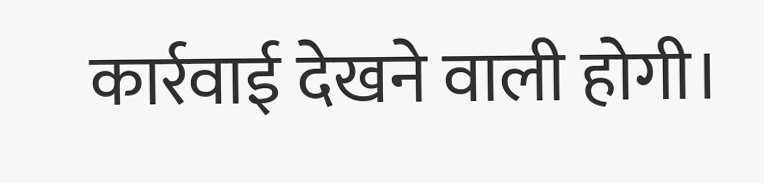कार्रवाई देखने वाली होगी।